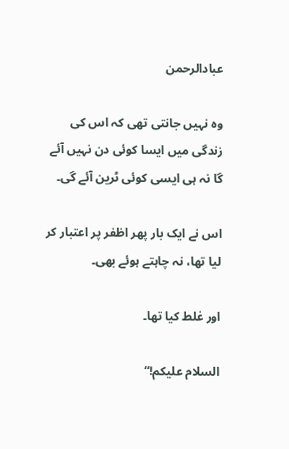عبادالرحمن

وہ نہیں جانتی تھی کہ اس کی زندگی میں ایسا کوئی دن نہیں آئے گا نہ ہی ایسی کوئی ٹرین آئے گی۔

اس نے ایک بار پھر اظفر پر اعتبار کر لیا تھا، نہ چاہتے ہوئے بھی۔

اور غلط کیا تھا۔

السلام علیکم!“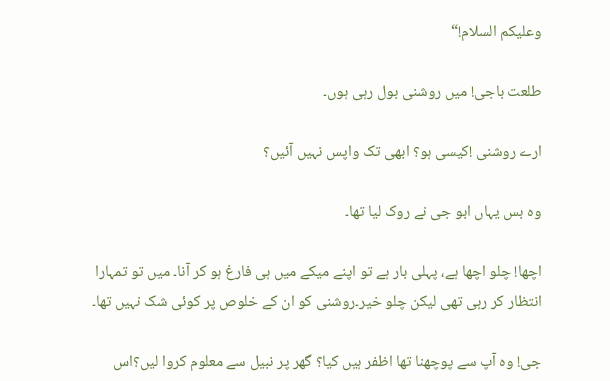وعلیکم السلام!“

طلعت باجی! میں روشنی بول رہی ہوں۔

ارے روشنی !کیسی ہو؟ ابھی تک واپس نہیں آئیں؟

وہ بس یہاں ابو جی نے روک لیا تھا۔

اچھا! چلو اچھا ہے، پہلی بار ہے تو اپنے میکے میں ہی فارغ ہو کر آنا۔ میں تو تمہارا انتظار کر رہی تھی لیکن چلو خیر۔روشنی کو ان کے خلوص پر کوئی شک نہیں تھا۔

جی! وہ آپ سے پوچھنا تھا اظفر ہیں کیا؟ گھر پر نبیل سے معلوم کروا لیں؟اس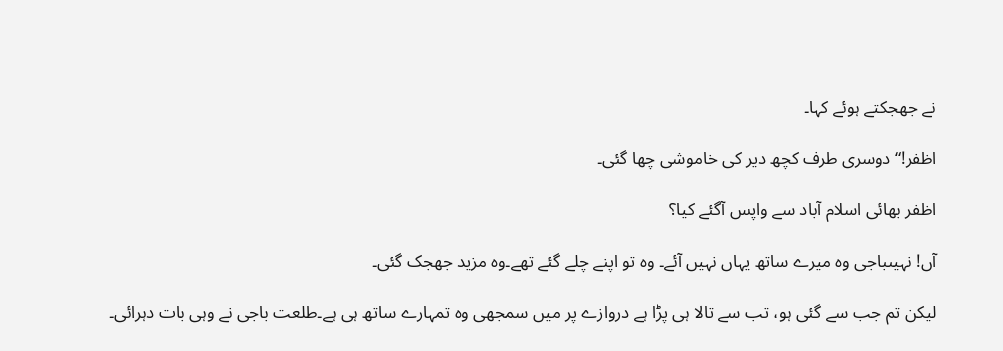نے جھجکتے ہوئے کہا۔

اظفر!“ دوسری طرف کچھ دیر کی خاموشی چھا گئی۔

اظفر بھائی اسلام آباد سے واپس آگئے کیا؟

آں! نہیںباجی وہ میرے ساتھ یہاں نہیں آئے۔ وہ تو اپنے چلے گئے تھے۔وہ مزید جھجک گئی۔

لیکن تم جب سے گئی ہو، تب سے تالا ہی پڑا ہے دروازے پر میں سمجھی وہ تمہارے ساتھ ہی ہے۔طلعت باجی نے وہی بات دہرائی۔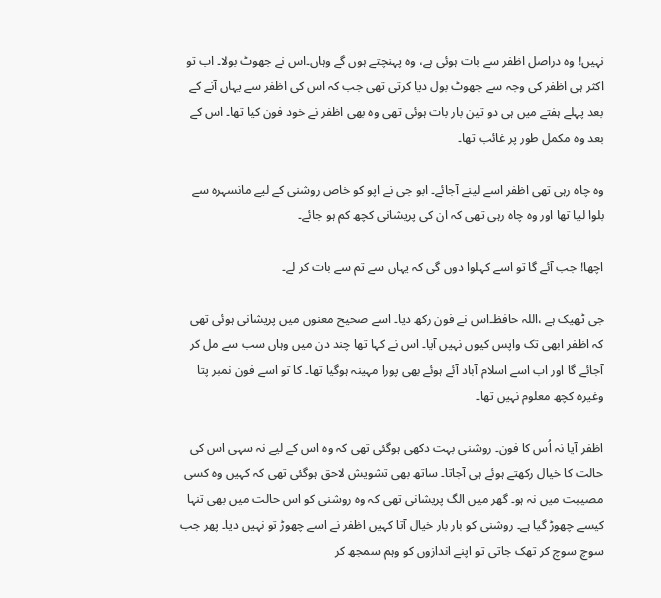نہیں! وہ دراصل اظفر سے بات ہوئی ہے، وہ پہنچتے ہوں گے وہاں۔اس نے جھوٹ بولا۔ اب تو اکثر ہی اظفر کی وجہ سے جھوٹ بول دیا کرتی تھی جب کہ اس کی اظفر سے یہاں آنے کے بعد پہلے ہفتے میں ہی دو تین بار بات ہوئی تھی وہ بھی اظفر نے خود فون کیا تھا۔ اس کے بعد وہ مکمل طور پر غائب تھا۔

وہ چاہ رہی تھی اظفر اسے لینے آجائے۔ ابو جی نے اپو کو خاص روشنی کے لیے مانسہرہ سے بلوا لیا تھا اور وہ چاہ رہی تھی کہ ان کی پریشانی کچھ کم ہو جائے۔

اچھا! جب آئے گا تو اسے کہلوا دوں گی کہ یہاں سے تم سے بات کر لے۔

جی ٹھیک ہے ،اللہ حافظ۔اس نے فون رکھ دیا۔ اسے صحیح معنوں میں پریشانی ہوئی تھی کہ اظفر ابھی تک واپس کیوں نہیں آیا۔ اس نے کہا تھا چند دن میں وہاں سب سے مل کر آجائے گا اور اب اسے اسلام آباد آئے ہوئے بھی پورا مہینہ ہوگیا تھا۔ کا تو اسے فون نمبر پتا وغیرہ کچھ معلوم نہیں تھا۔

اظفر آیا نہ اُس کا فون۔ روشنی بہت دکھی ہوگئی تھی کہ وہ اس کے لیے نہ سہی اس کی حالت کا خیال رکھتے ہوئے ہی آجاتا۔ ساتھ بھی تشویش لاحق ہوگئی تھی کہ کہیں وہ کسی مصیبت میں نہ ہو۔ گھر میں الگ پریشانی تھی کہ وہ روشنی کو اس حالت میں بھی تنہا کیسے چھوڑ گیا ہے۔ روشنی کو بار بار خیال آتا کہیں اظفر نے اسے چھوڑ تو نہیں دیا۔ پھر جب سوچ سوچ کر تھک جاتی تو اپنے اندازوں کو وہم سمجھ کر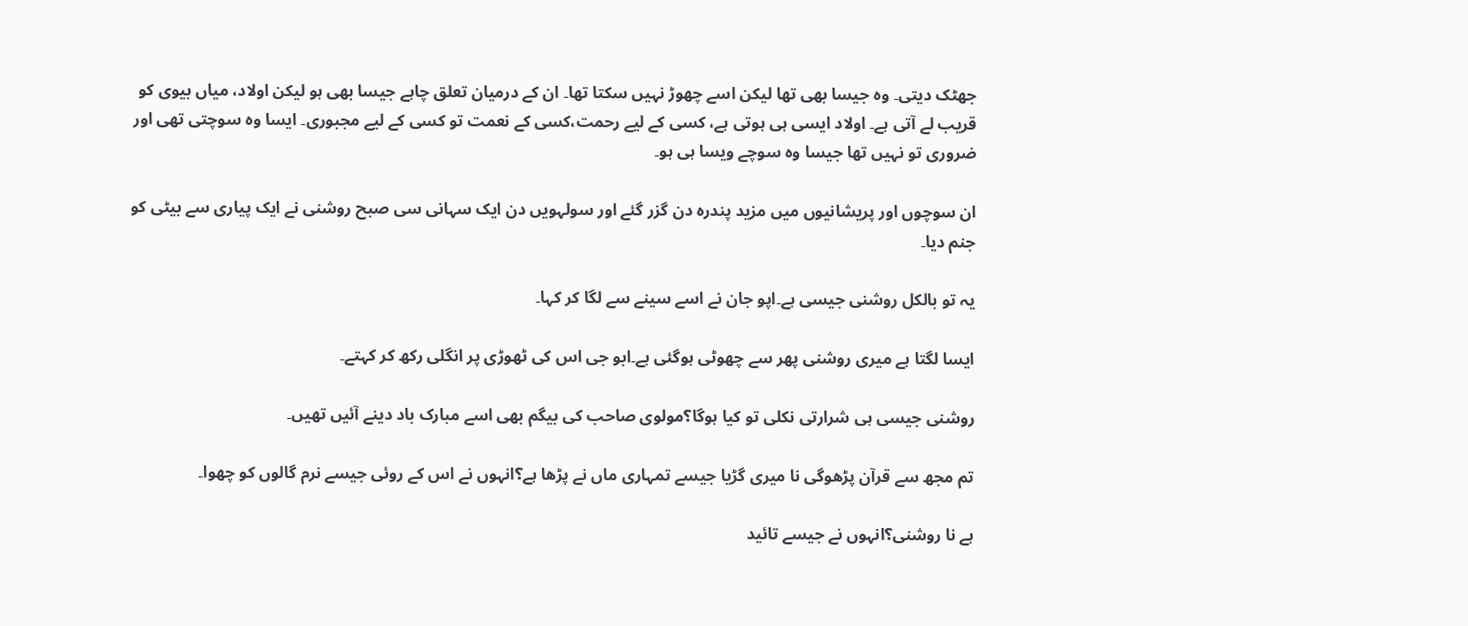جھٹک دیتی۔ وہ جیسا بھی تھا لیکن اسے چھوڑ نہیں سکتا تھا۔ ان کے درمیان تعلق چاہے جیسا بھی ہو لیکن اولاد، میاں بیوی کو قریب لے آتی ہے۔ اولاد ایسی ہی ہوتی ہے، کسی کے لیے رحمت،کسی کے نعمت تو کسی کے لیے مجبوری۔ ایسا وہ سوچتی تھی اور ضروری تو نہیں تھا جیسا وہ سوچے ویسا ہی ہو۔

ان سوچوں اور پریشانیوں میں مزید پندرہ دن گزر گئے اور سولہویں دن ایک سہانی سی صبح روشنی نے ایک پیاری سے بیٹی کو جنم دیا۔

یہ تو بالکل روشنی جیسی ہے۔اپو جان نے اسے سینے سے لگا کر کہا۔

ایسا لگتا ہے میری روشنی پھر سے چھوٹی ہوگئی ہے۔ابو جی اس کی ٹھوڑی پر انگلی رکھ کر کہتے۔

روشنی جیسی ہی شرارتی نکلی تو کیا ہوگا؟مولوی صاحب کی بیگم بھی اسے مبارک باد دینے آئیں تھیں۔

تم مجھ سے قرآن پڑھوگی نا میری گڑیا جیسے تمہاری ماں نے پڑھا ہے؟انہوں نے اس کے روئی جیسے نرم گالوں کو چھوا۔

ہے نا روشنی؟انہوں نے جیسے تائید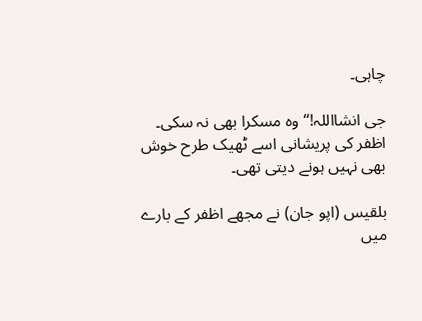چاہی۔

جی انشااللہ!“ وہ مسکرا بھی نہ سکی۔ اظفر کی پریشانی اسے ٹھیک طرح خوش بھی نہیں ہونے دیتی تھی۔

بلقیس (اپو جان) نے مجھے اظفر کے بارے میں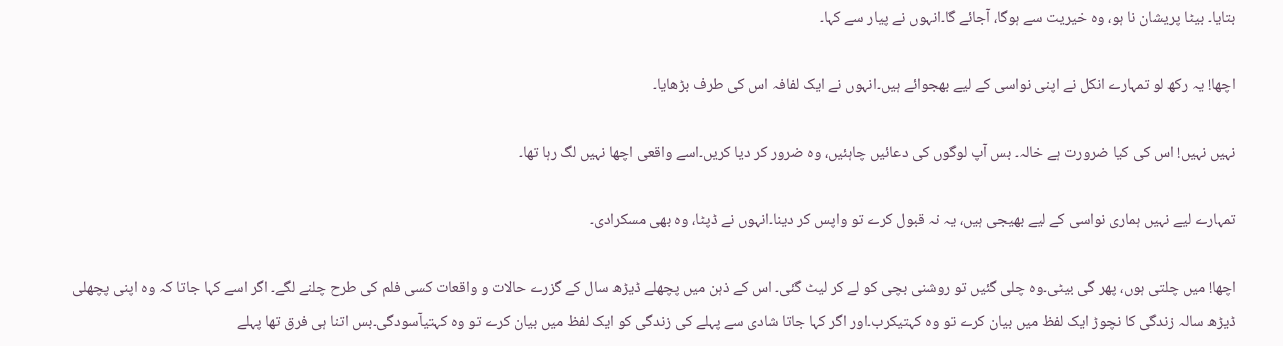بتایا۔ بیٹا پریشان نا ہو، وہ خیریت سے ہوگا، آجائے گا۔انہوں نے پیار سے کہا۔

اچھا! یہ رکھ لو تمہارے انکل نے اپنی نواسی کے لیے بھجوائے ہیں۔انہوں نے ایک لفافہ اس کی طرف بڑھایا۔

نہیں نہیں! اس کی کیا ضرورت ہے خالہ۔ بس آپ لوگوں کی دعائیں چاہئیں، وہ ضرور کر دیا کریں۔اسے واقعی اچھا نہیں لگ رہا تھا۔

تمہارے لیے نہیں ہماری نواسی کے لیے بھیجی ہیں، یہ نہ قبول کرے تو واپس کر دینا۔انہوں نے ڈپٹا، وہ بھی مسکرادی۔

اچھا! میں چلتی ہوں، پھر گی بیٹی۔وہ چلی گئیں تو روشنی بچی کو لے کر لیٹ گئی۔ اس کے ذہن میں پچھلے ڈیڑھ سال کے گزرے حالات و واقعات کسی فلم کی طرح چلنے لگے۔ اگر اسے کہا جاتا کہ وہ اپنی پچھلی ڈیڑھ سالہ زندگی کا نچوڑ ایک لفظ میں بیان کرے تو وہ کہتیکرب۔اور اگر کہا جاتا شادی سے پہلے کی زندگی کو ایک لفظ میں بیان کرے تو وہ کہتیآسودگی۔بس اتنا ہی فرق تھا پہلے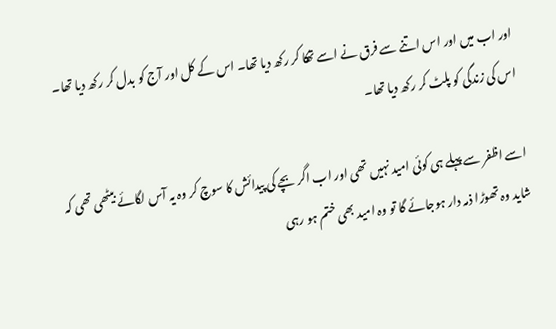اور اب میں اور اس اتنے سے فرق نے اسے تھکا کر رکھ دیا تھا۔ اس کے کل اور آج کو بدل کر رکھ دیا تھا۔ اس کی زندگی کو پلٹ کر رکھ دیا تھا۔

اسے اظفر سے پہلے ہی کوئی امید نہیں تھی اور اب اگر بچے کی پیدائش کا سوچ کر وہ یہ آس لگائے بیٹھی تھی کہ شاید وہ تھوڑا ذمہ دار ہوجائے گا تو وہ امید بھی ختم ہو رہی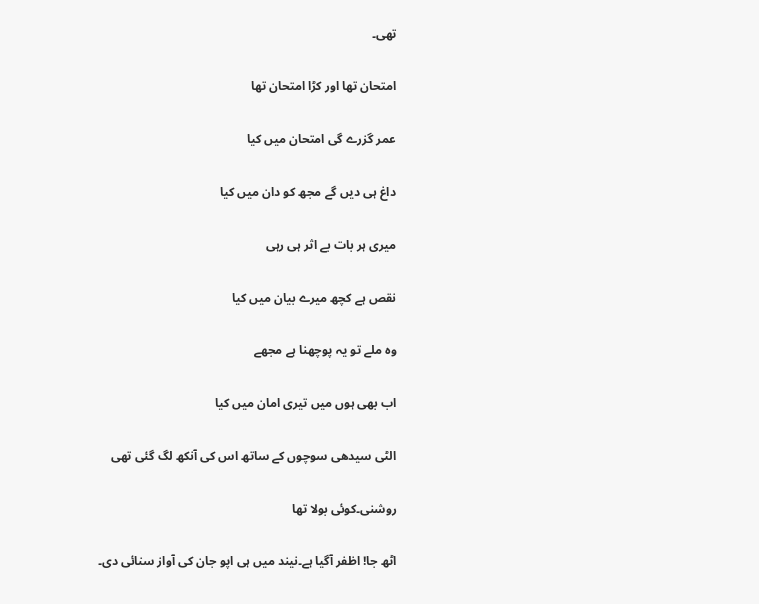تھی۔

امتحان تھا اور کڑا امتحان تھا

عمر گزرے گی امتحان میں کیا

داغ ہی دیں گے مجھ کو دان میں کیا

میری ہر بات بے اثر ہی رہی

نقص ہے کچھ میرے بیان میں کیا

وہ ملے تو یہ پوچھنا ہے مجھے

اب بھی ہوں میں تیری امان میں کیا

الٹی سیدھی سوچوں کے ساتھ اس کی آنکھ لگ گئی تھی

روشنی۔کوئی بولا تھا

اٹھ جا! اظفر آگیا ہے۔نیند میں ہی اپو جان کی آواز سنائی دی۔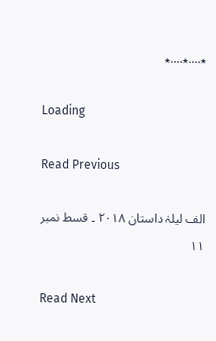٭….٭….٭

Loading

Read Previous

الف لیلہٰ داستان ۲۰۱۸ ۔ قسط نمبر ۱۱

Read Next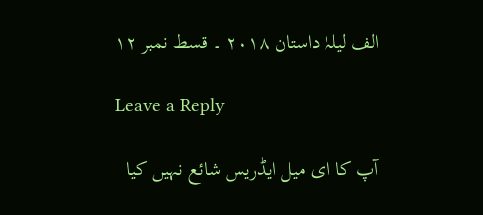الف لیلہٰ داستان ۲۰۱۸ ۔ قسط نمبر ۱۲

Leave a Reply

آپ کا ای میل ایڈریس شائع نہیں کیا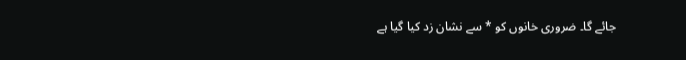جائے گا۔ ضروری خانوں کو * سے نشان زد کیا گیا ہے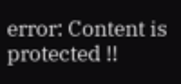error: Content is protected !!